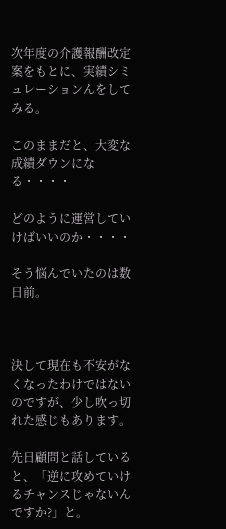次年度の介護報酬改定案をもとに、実績シミュレーションんをしてみる。

このままだと、大変な成績ダウンになる・・・・

どのように運営していけばいいのか・・・・

そう悩んでいたのは数日前。



決して現在も不安がなくなったわけではないのですが、少し吹っ切れた感じもあります。

先日顧問と話していると、「逆に攻めていけるチャンスじゃないんですか?」と。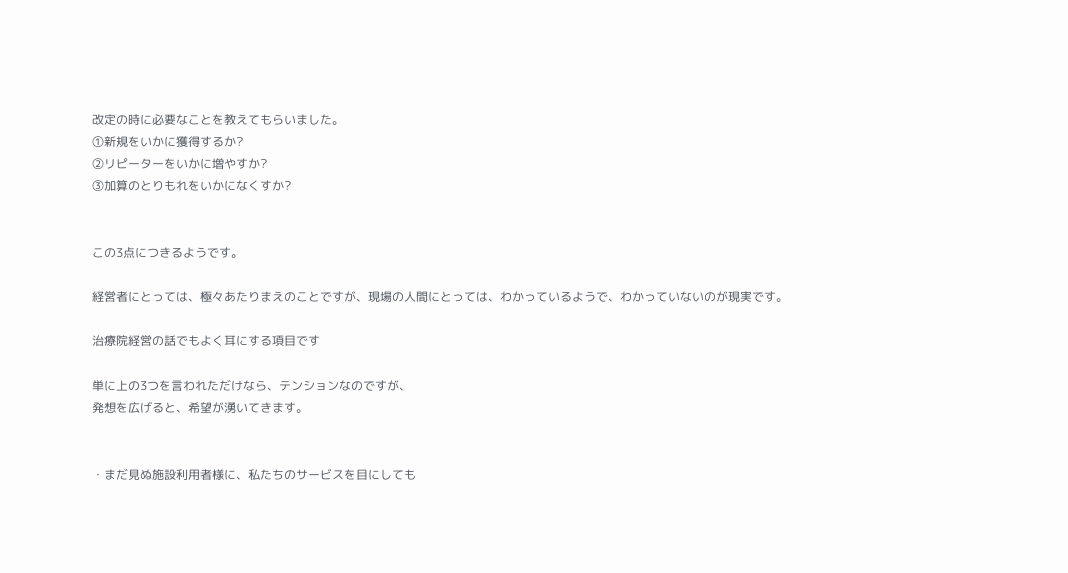改定の時に必要なことを教えてもらいました。
①新規をいかに獲得するか?
②リピーターをいかに増やすか?
③加算のとりもれをいかになくすか?


この3点につきるようです。

経営者にとっては、極々あたりまえのことですが、現場の人間にとっては、わかっているようで、わかっていないのが現実です。

治療院経営の話でもよく耳にする項目です

単に上の3つを言われただけなら、テンションなのですが、
発想を広げると、希望が湧いてきます。


・まだ見ぬ施設利用者様に、私たちのサービスを目にしても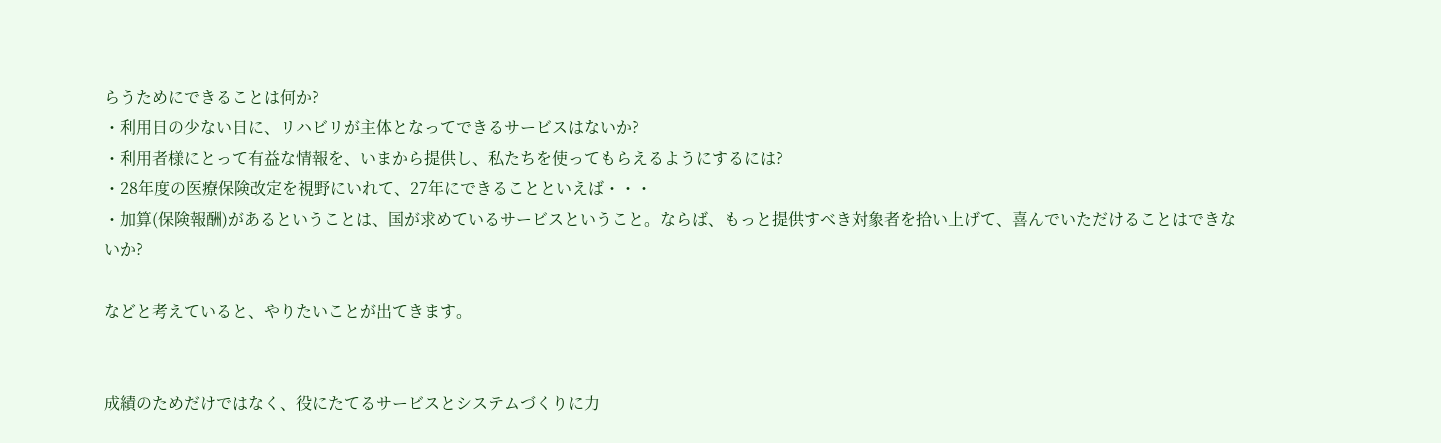らうためにできることは何か?
・利用日の少ない日に、リハビリが主体となってできるサービスはないか?
・利用者様にとって有益な情報を、いまから提供し、私たちを使ってもらえるようにするには?
・28年度の医療保険改定を視野にいれて、27年にできることといえば・・・
・加算(保険報酬)があるということは、国が求めているサービスということ。ならば、もっと提供すべき対象者を拾い上げて、喜んでいただけることはできないか?

などと考えていると、やりたいことが出てきます。


成績のためだけではなく、役にたてるサービスとシステムづくりに力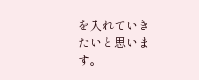を入れていきたいと思います。